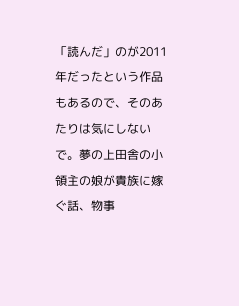「読んだ」のが2011年だったという作品もあるので、そのあたりは気にしないで。夢の上田舎の小領主の娘が貴族に嫁ぐ話、物事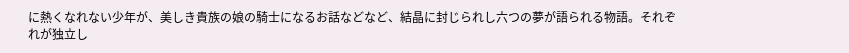に熱くなれない少年が、美しき貴族の娘の騎士になるお話などなど、結晶に封じられし六つの夢が語られる物語。それぞれが独立し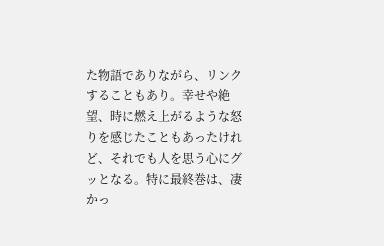た物語でありながら、リンクすることもあり。幸せや絶望、時に燃え上がるような怒りを感じたこともあったけれど、それでも人を思う心にグッとなる。特に最終巻は、凄かっ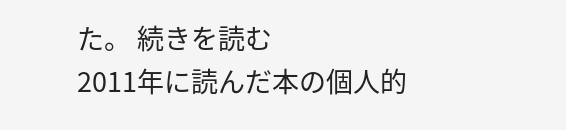た。 続きを読む
2011年に読んだ本の個人的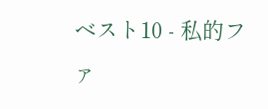ベスト10 - 私的ファ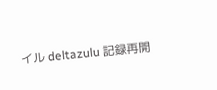イル deltazulu 記録再開